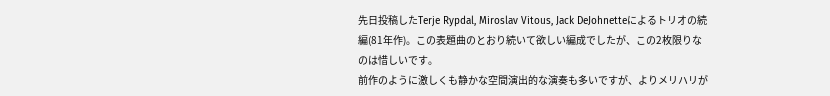先日投稿したTerje Rypdal, Miroslav Vitous, Jack DeJohnetteによるトリオの続編(81年作)。この表題曲のとおり続いて欲しい編成でしたが、この2枚限りなのは惜しいです。
前作のように激しくも静かな空間演出的な演奏も多いですが、よりメリハリが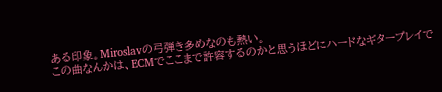ある印象。Miroslavの弓弾き多めなのも熱い。
この曲なんかは、ECMでここまで許容するのかと思うほどにハードなギタープレイで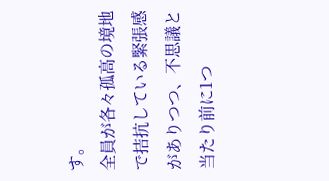す。
全員が各々孤高の境地で拮抗している緊張感がありつつ、不思議と当たり前に1つ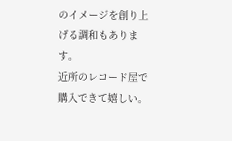のイメージを創り上げる調和もあります。
近所のレコード屋で購入できて嬉しい。